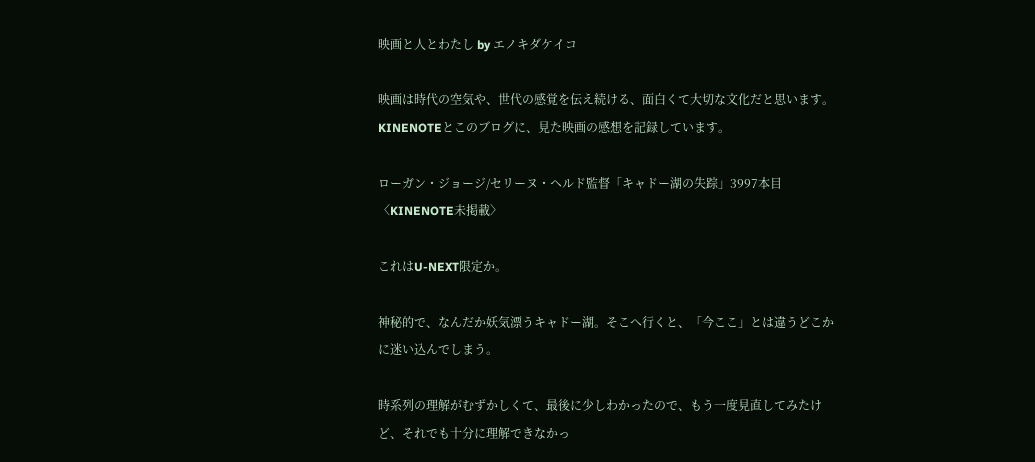映画と人とわたし by エノキダケイコ

映画は時代の空気や、世代の感覚を伝え続ける、面白くて大切な文化だと思います。KINENOTEとこのブログに、見た映画の感想を記録しています。

ローガン・ジョージ/セリーヌ・ヘルド監督「キャドー湖の失踪」3997本目〈KINENOTE未掲載〉

これはU-NEXT限定か。

神秘的で、なんだか妖気漂うキャドー湖。そこへ行くと、「今ここ」とは違うどこかに迷い込んでしまう。

時系列の理解がむずかしくて、最後に少しわかったので、もう一度見直してみたけど、それでも十分に理解できなかっ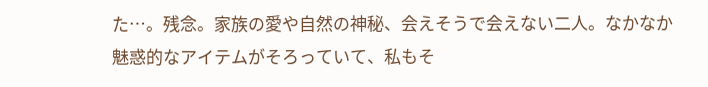た…。残念。家族の愛や自然の神秘、会えそうで会えない二人。なかなか魅惑的なアイテムがそろっていて、私もそ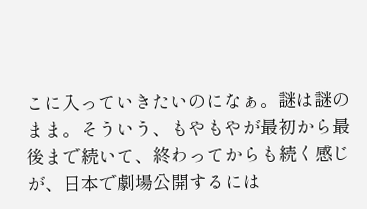こに入っていきたいのになぁ。謎は謎のまま。そういう、もやもやが最初から最後まで続いて、終わってからも続く感じが、日本で劇場公開するには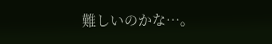難しいのかな…。